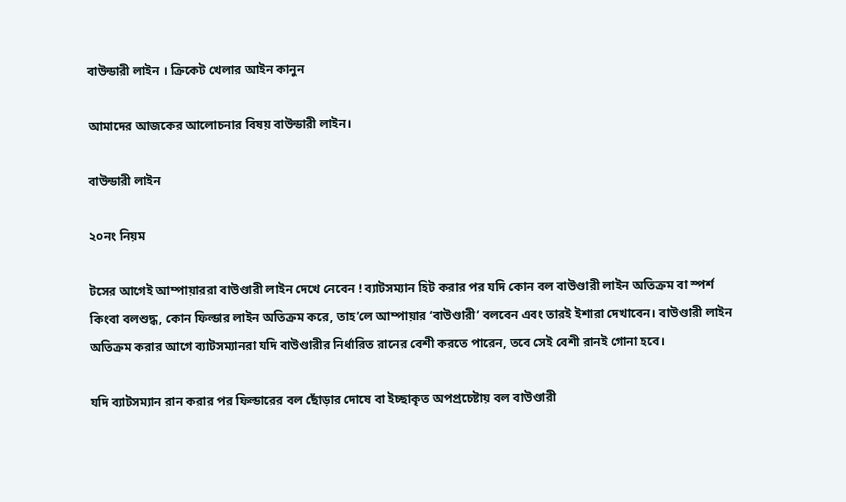বাউন্ডারী লাইন । ক্রিকেট খেলার আইন কানুন

আমাদের আজকের আলোচনার বিষয় বাউন্ডারী লাইন।

বাউন্ডারী লাইন

২০নং নিয়ম

টসের আগেই আম্পায়াররা বাউণ্ডারী লাইন দেখে নেবেন ! ব্যাটসম্যান হিট করার পর যদি কোন বল বাউণ্ডারী লাইন অতিক্রম বা স্পর্শ কিংবা বলশুদ্ধ, কোন ফিল্ডার লাইন অতিক্রম করে, তাহ’লে আম্পায়ার ‘বাউণ্ডারী’ বলবেন এবং তারই ইশারা দেখাবেন। বাউণ্ডারী লাইন অতিক্রম করার আগে ব্যাটসম্যানরা যদি বাউণ্ডারীর নির্ধারিত রানের বেশী করতে পারেন, তবে সেই বেশী রানই গোনা হবে।

যদি ব্যাটসম্যান রান করার পর ফিল্ডারের বল ছোঁড়ার দোষে বা ইচ্ছাকৃত অপপ্রচেষ্টায় বল বাউণ্ডারী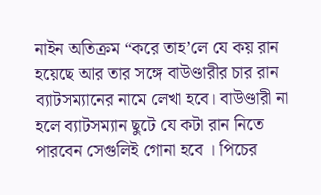নাইন অতিক্রম “করে তাহ’লে যে কয় রান হয়েছে আর তার সঙ্গে বাউণ্ডারীর চার রান ব্যাটসম্যানের নামে লেখা হবে। বাউণ্ডারী না হলে ব্যাটসম্যান ছুটে যে কটা রান নিতে পারবেন সেগুলিই গোনা হবে । পিচের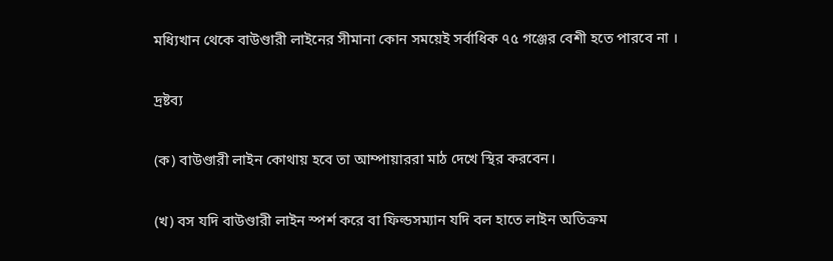মধ্যিখান থেকে বাউণ্ডারী লাইনের সীমানা কোন সময়েই সর্বাধিক ৭৫ গঞ্জের বেশী হতে পারবে না ।

দ্রষ্টব্য

(ক) বাউণ্ডারী লাইন কোথায় হবে তা আম্পায়াররা মাঠ দেখে স্থির করবেন।

(খ) বস যদি বাউণ্ডারী লাইন স্পর্শ করে বা ফিল্ডসম্যান যদি বল হাতে লাইন অতিক্রম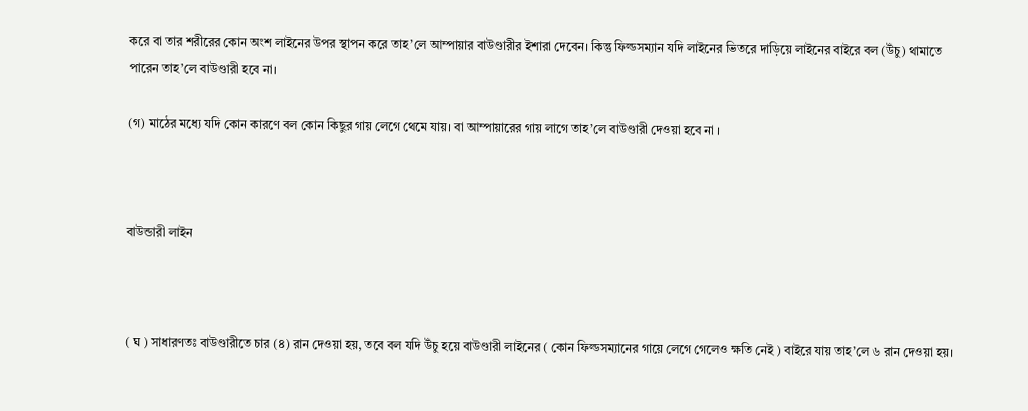করে বা তার শরীরের কোন অংশ লাইনের উপর স্থাপন করে তাহ’লে আম্পায়ার বাউণ্ডারীর ইশারা দেবেন। কিন্তু ফিল্ডসম্যান যদি লাইনের ভিতরে দাড়িয়ে লাইনের বাইরে বল (উঁচু) থামাতে পারেন তাহ’লে বাউণ্ডারী হবে না।

(গ) মাঠের মধ্যে যদি কোন কারণে বল কোন কিছুর গায় লেগে থেমে যায়। বা আম্পায়ারের গায় লাগে তাহ’লে বাউণ্ডারী দেওয়া হবে না ।



বাউন্ডারী লাইন



( ঘ ) সাধারণতঃ বাউণ্ডারীতে চার (৪) রান দেওয়া হয়, তবে বল যদি উঁচু হয়ে বাউণ্ডারী লাইনের ( কোন ফিল্ডসম্যানের গায়ে লেগে গেলেও ক্ষতি নেই ) বাইরে যায় তাহ’লে ৬ রান দেওয়া হয়।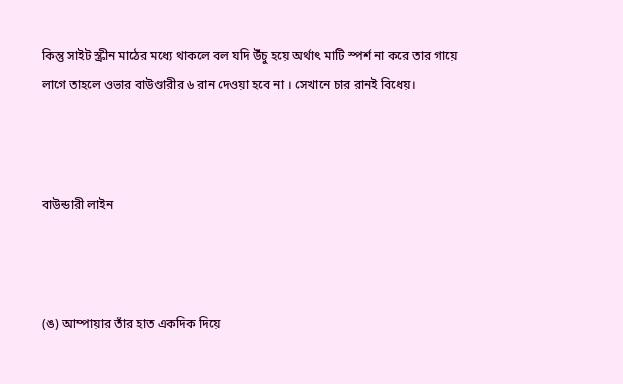কিন্তু সাইট স্ক্রীন মাঠের মধ্যে থাকলে বল যদি উঁচু হয়ে অর্থাৎ মাটি স্পর্শ না করে তার গায়ে লাগে তাহলে ওভার বাউণ্ডারীর ৬ রান দেওয়া হবে না । সেখানে চার রানই বিধেয়।



বাউন্ডারী লাইন



(ঙ) আম্পায়ার তাঁর হাত একদিক দিয়ে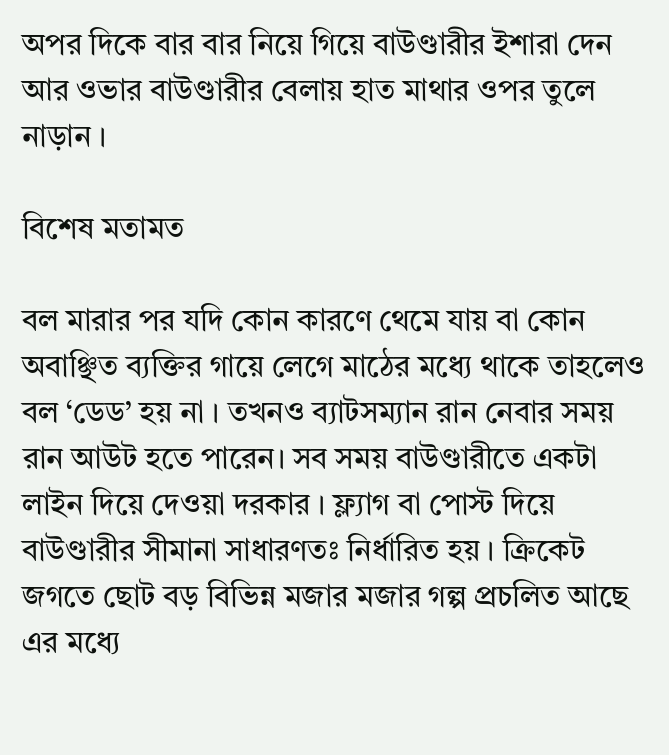অপর দিকে বার বার নিয়ে গিয়ে বাউণ্ডারীর ইশারা দেন আর ওভার বাউণ্ডারীর বেলায় হাত মাথার ওপর তুলে নাড়ান ।

বিশেষ মতামত

বল মারার পর যদি কোন কারণে থেমে যায় বা কোন অবাঞ্ছিত ব্যক্তির গায়ে লেগে মাঠের মধ্যে থাকে তাহলেও বল ‘ডেড’ হয় না । তখনও ব্যাটসম্যান রান নেবার সময় রান আউট হতে পারেন। সব সময় বাউণ্ডারীতে একটা লাইন দিয়ে দেওয়া দরকার । ফ্ল্যাগ বা পোস্ট দিয়ে বাউণ্ডারীর সীমানা সাধারণতঃ নির্ধারিত হয় । ক্রিকেট জগতে ছোট বড় বিভিন্ন মজার মজার গল্প প্রচলিত আছে এর মধ্যে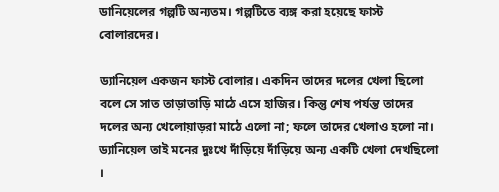ডানিয়েলের গল্পটি অন্যতম। গল্পটিতে ব্যঙ্গ করা হয়েছে ফাস্ট বোলারদের।

ড্যানিয়েল একজন ফাস্ট বোলার। একদিন তাদের দলের খেলা ছিলো বলে সে সাত তাড়াতাড়ি মাঠে এসে হাজির। কিন্তু শেষ পর্যন্ত তাদের দলের অন্য খেলোয়াড়রা মাঠে এলো না; ফলে তাদের খেলাও হলো না। ড্যানিয়েল তাই মনের দুঃখে দাঁড়িয়ে দাঁড়িয়ে অন্য একটি খেলা দেখছিলো ।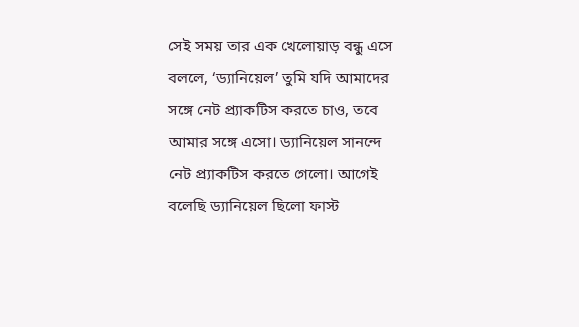সেই সময় তার এক খেলোয়াড় বন্ধু এসে বললে, ‘ড্যানিয়েল’ তুমি যদি আমাদের সঙ্গে নেট প্র্যাকটিস করতে চাও, তবে আমার সঙ্গে এসো। ড্যানিয়েল সানন্দে নেট প্র্যাকটিস করতে গেলো। আগেই বলেছি ড্যানিয়েল ছিলো ফাস্ট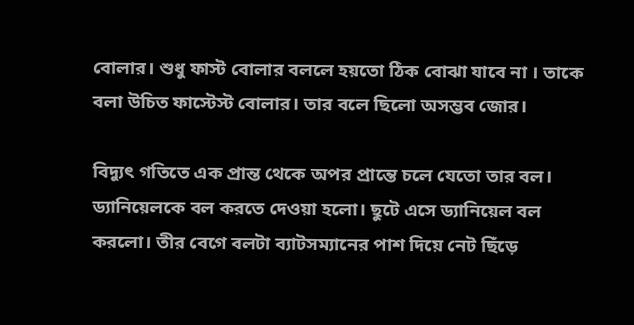বোলার। শুধু ফাস্ট বোলার বললে হয়তো ঠিক বোঝা যাবে না । তাকে বলা উচিত ফাস্টেস্ট বোলার। তার বলে ছিলো অসম্ভব জোর।

বিদ্যুৎ গতিতে এক প্রান্ত থেকে অপর প্রান্তে চলে যেতো তার বল। ড্যানিয়েলকে বল করতে দেওয়া হলো। ছুটে এসে ড্যানিয়েল বল করলো। তীর বেগে বলটা ব্যাটসম্যানের পাশ দিয়ে নেট ছিঁড়ে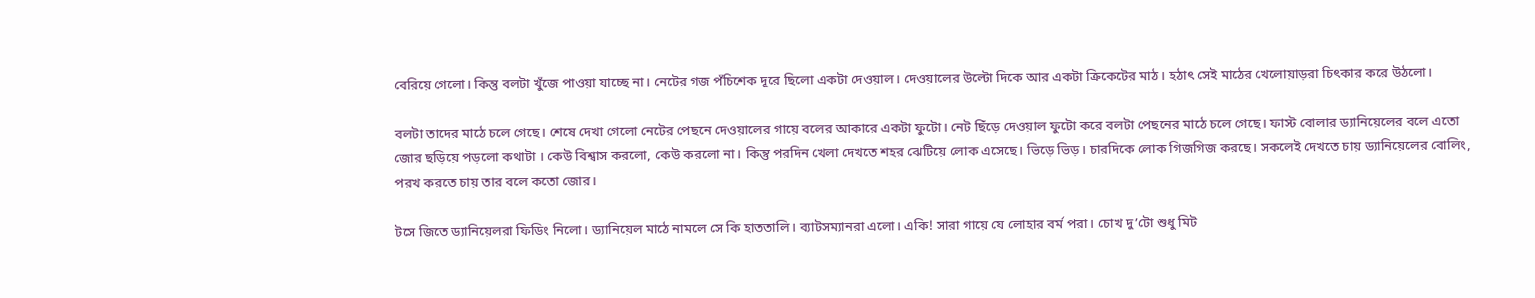বেরিয়ে গেলো। কিন্তু বলটা খুঁজে পাওয়া যাচ্ছে না। নেটের গজ পঁচিশেক দূরে ছিলো একটা দেওয়াল। দেওয়ালের উল্টো দিকে আর একটা ক্রিকেটের মাঠ। হঠাৎ সেই মাঠের খেলোয়াড়রা চিৎকার করে উঠলো।

বলটা তাদের মাঠে চলে গেছে। শেষে দেখা গেলো নেটের পেছনে দেওয়ালের গায়ে বলের আকারে একটা ফুটো। নেট ছিঁড়ে দেওয়াল ফুটো করে বলটা পেছনের মাঠে চলে গেছে। ফাস্ট বোলার ড্যানিয়েলের বলে এতো জোর ছড়িয়ে পড়লো কথাটা । কেউ বিশ্বাস করলো, কেউ করলো না। কিন্তু পরদিন খেলা দেখতে শহর ঝেটিয়ে লোক এসেছে। ভিড়ে ভিড়। চারদিকে লোক গিজগিজ করছে। সকলেই দেখতে চায় ড্যানিয়েলের বোলিং, পরখ করতে চায় তার বলে কতো জোর।

টসে জিতে ড্যানিয়েলরা ফিডিং নিলো। ড্যানিয়েল মাঠে নামলে সে কি হাততালি। ব্যাটসম্যানরা এলো। একি! সারা গায়ে যে লোহার বর্ম পরা। চোখ দু’টো শুধু মিট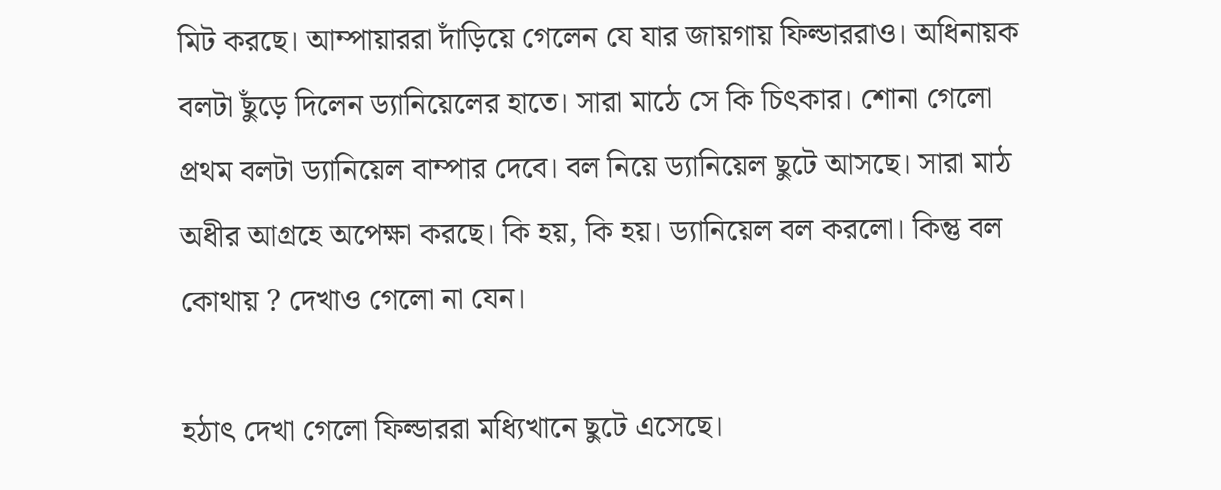মিট করছে। আম্পায়াররা দাঁড়িয়ে গেলেন যে যার জায়গায় ফিল্ডাররাও। অধিনায়ক বলটা ছুঁড়ে দিলেন ড্যানিয়েলের হাতে। সারা মাঠে সে কি চিৎকার। শোনা গেলো প্রথম বলটা ড্যানিয়েল বাম্পার দেবে। বল নিয়ে ড্যানিয়েল ছুটে আসছে। সারা মাঠ অধীর আগ্রহে অপেক্ষা করছে। কি হয়, কি হয়। ড্যানিয়েল বল করলো। কিন্তু বল কোথায় ? দেখাও গেলো না যেন।

হঠাৎ দেখা গেলো ফিল্ডাররা মধ্যিখানে ছুটে এসেছে।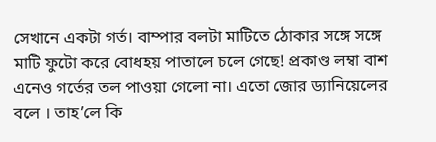সেখানে একটা গর্ত। বাম্পার বলটা মাটিতে ঠোকার সঙ্গে সঙ্গে মাটি ফুটো করে বোধহয় পাতালে চলে গেছে! প্রকাণ্ড লম্বা বাশ এনেও গর্তের তল পাওয়া গেলো না। এতো জোর ড্যানিয়েলের বলে । তাহ’লে কি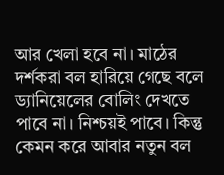আর খেলা হবে না। মাঠের দর্শকরা বল হারিয়ে গেছে বলে ড্যানিয়েলের বোলিং দেখতে পাবে না। নিশ্চয়ই পাবে। কিন্তু কেমন করে আবার নতুন বল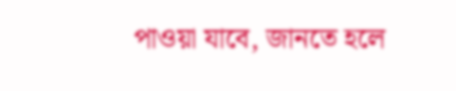পাওয়া যাবে, জানতে হলে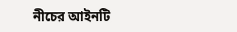নীচের আইনটি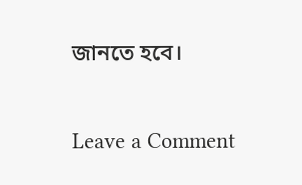জানতে হবে।

Leave a Comment